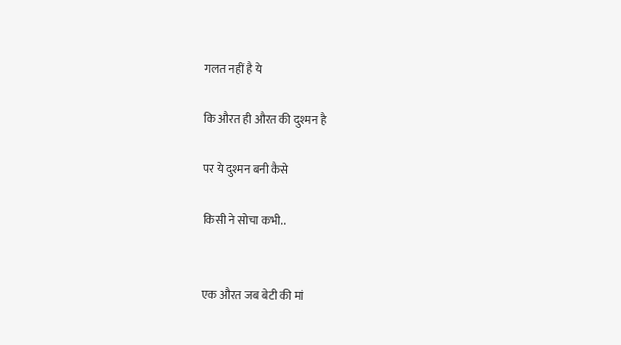गलत नहीं है ये

कि औरत ही औरत की दुश्मन है

पर ये दुश्मन बनी कैसे

किसी ने सोचा कभी..


एक औरत जब बेटी की मां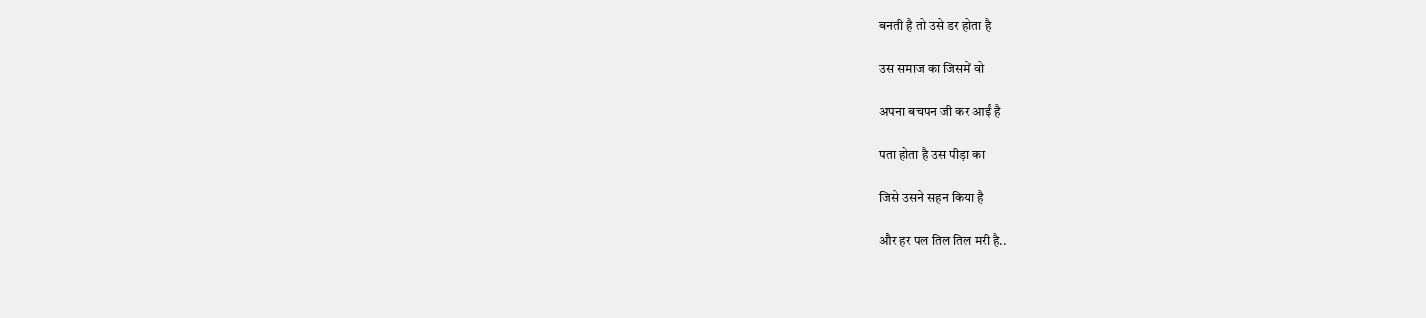बनती है तो उसे डर होता है

उस समाज का जिसमें वो

अपना बचपन जी कर आईं है

पता होता है उस पीड़ा का

जिसे उसने सहन किया है

और हर पल तिल तिल मरी है..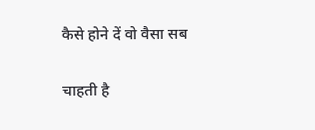कैसे होने दें वो वैसा सब

चाहती है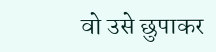वो उसे छुपाकर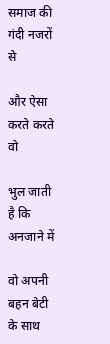समाज की गंदी नजरों से

और ऐसा करते करते वो

भुल जाती है कि अनजाने में

वो अपनी बहन बेटी के साथ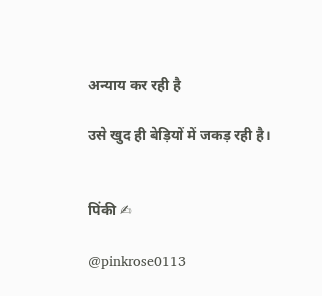अन्याय कर रही है

उसे खुद ही बेड़ियों में जकड़ रही है।


पिंकी ✍

@pinkrose0113